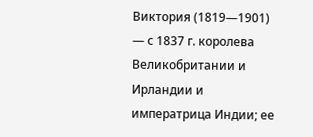Виктория (1819—1901) — с 1837 г. королева Великобритании и Ирландии и императрица Индии; ее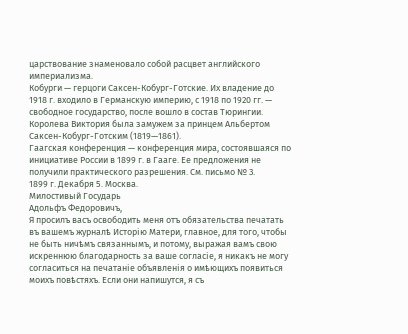царствование знаменовало собой расцвет английского империализма.
Кобурги — герцоги Саксен-Кобург-Готские. Их владение до 1918 г. входило в Германскую империю, с 1918 по 1920 гг. — свободное государство, после вошло в состав Тюрингии. Королева Виктория была замужем за принцем Альбертом Саксен-Кобург-Готским (1819—1861).
Гаагская конференция — конференция мира, состоявшаяся по инициативе России в 1899 г. в Гааге. Ее предложения не получили практического разрешения. См. письмо № 3.
1899 г. Декабря 5. Москва.
Милостивый Государь
Адольфъ Федоровичъ,
Я просилъ васъ освободить меня отъ обязательства печатать въ вашемъ журналѣ Исторію Матери, главное, для того, чтобы не быть ничѣмъ связаннымъ, и потому, выражая вамъ свою искреннюю благодарность за ваше согласіе, я никакъ не могу согласиться на печатаніе объявленія о имѣющихъ появиться моихъ повѣстяхъ. Если они напишутся, я съ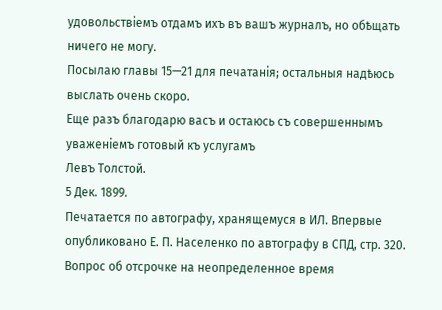удовольствіемъ отдамъ ихъ въ вашъ журналъ, но обѣщать ничего не могу.
Посылаю главы 15—21 для печатанія; остальныя надѣюсь выслать очень скоро.
Еще разъ благодарю васъ и остаюсь съ совершеннымъ уваженіемъ готовый къ услугамъ
Левъ Толстой.
5 Дек. 1899.
Печатается по автографу, хранящемуся в ИЛ. Впервые опубликовано Е. П. Населенко по автографу в СПД, стр. 320.
Вопрос об отсрочке на неопределенное время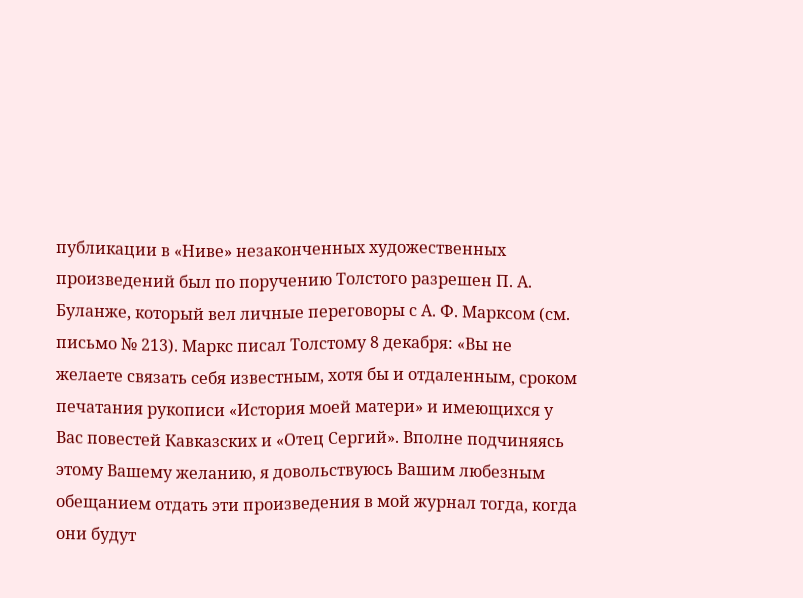публикации в «Ниве» незаконченных художественных произведений был по поручению Толстого разрешен П. А. Буланже, который вел личные переговоры с А. Ф. Марксом (см. письмо № 213). Маркс писал Толстому 8 декабря: «Вы не желаете связать себя известным, хотя бы и отдаленным, сроком печатания рукописи «История моей матери» и имеющихся у Вас повестей Кавказских и «Отец Сергий». Вполне подчиняясь этому Вашему желанию, я довольствуюсь Вашим любезным обещанием отдать эти произведения в мой журнал тогда, когда они будут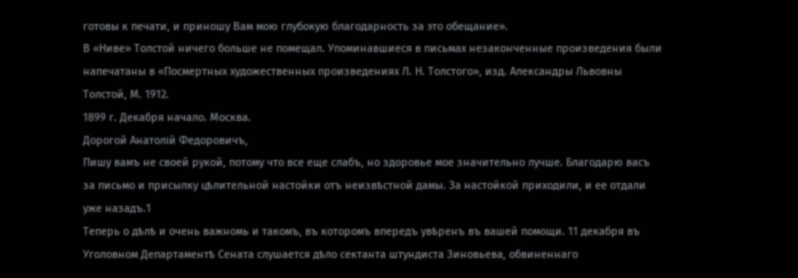готовы к печати, и приношу Вам мою глубокую благодарность за это обещание».
В «Ниве» Толстой ничего больше не помещал. Упоминавшиеся в письмах незаконченные произведения были напечатаны в «Посмертных художественных произведениях Л. Н. Толстого», изд. Александры Львовны Толстой, М. 1912.
1899 г. Декабря начало. Москва.
Дорогой Анатолій Федоровичъ,
Пишу вамъ не своей рукой, потому что все еще слабъ, но здоровье мое значительно лучше. Благодарю васъ за письмо и присылку цѣлительной настойки отъ неизвѣстной дамы. За настойкой приходили, и ее отдали уже назадъ.1
Теперь о дѣлѣ и очень важномь и такомъ, въ которомъ впередъ увѣренъ въ вашей помощи. 11 декабря въ Уголовном Департаментѣ Сената слушается дѣло сектанта штундиста Зиновьева, обвиненнаго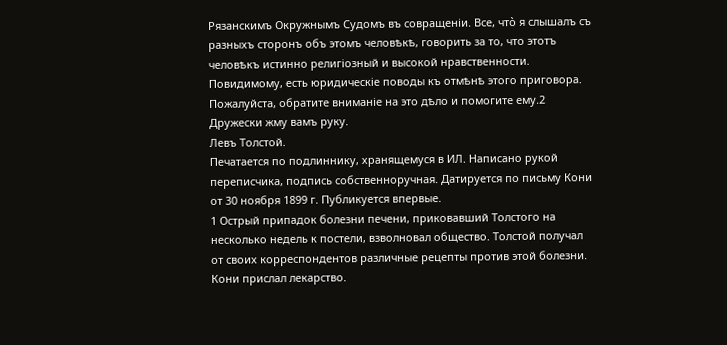Рязанскимъ Окружнымъ Судомъ въ совращеніи. Все, чтò я слышалъ съ разныхъ сторонъ объ этомъ человѣкѣ, говорить за то, что этотъ человѣкъ истинно религіозный и высокой нравственности.
Повидимому, есть юридическіе поводы къ отмѣнѣ этого приговора. Пожалуйста, обратите вниманіе на это дѣло и помогите ему.2
Дружески жму вамъ руку.
Левъ Толстой.
Печатается по подлиннику, хранящемуся в ИЛ. Написано рукой переписчика, подпись собственноручная. Датируется по письму Кони от 30 ноября 1899 г. Публикуется впервые.
1 Острый припадок болезни печени, приковавший Толстого на несколько недель к постели, взволновал общество. Толстой получал от своих корреспондентов различные рецепты против этой болезни. Кони прислал лекарство.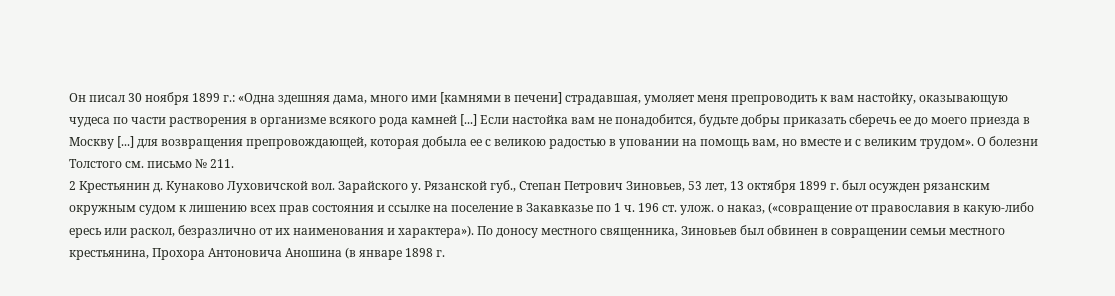Он писал 30 ноября 1899 г.: «Одна здешняя дама, много ими [камнями в печени] страдавшая, умоляет меня препроводить к вам настойку, оказывающую чудеса по части растворения в организме всякого рода камней [...] Если настойка вам не понадобится, будьте добры приказать сберечь ее до моего приезда в Москву [...] для возвращения препровождающей, которая добыла ее с великою радостью в уповании на помощь вам, но вместе и с великим трудом». О болезни Толстого см. письмо № 211.
2 Крестьянин д. Кунаково Луховичской вол. Зарайского у. Рязанской губ., Степан Петрович Зиновьев, 53 лет, 13 октября 1899 г. был осужден рязанским окружным судом к лишению всех прав состояния и ссылке на поселение в Закавказье по 1 ч. 196 ст. улож. о наказ, («совращение от православия в какую-либо ересь или раскол, безразлично от их наименования и характера»). По доносу местного священника, Зиновьев был обвинен в совращении семьи местного крестьянина, Прохора Антоновича Аношина (в январе 1898 г.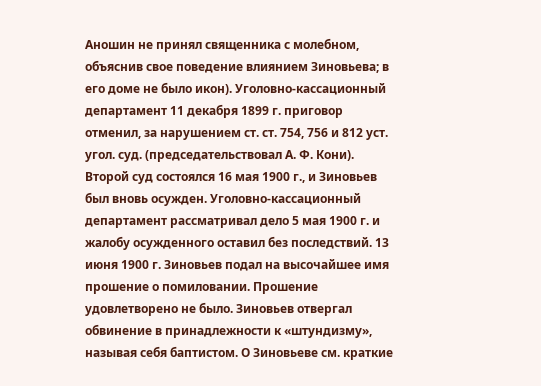Аношин не принял священника с молебном, объяснив свое поведение влиянием Зиновьева; в его доме не было икон). Уголовно-кассационный департамент 11 декабря 1899 г. приговор отменил, за нарушением ст. ст. 754, 756 и 812 уст. угол. суд. (председательствовал А. Ф. Кони). Второй суд состоялся 16 мая 1900 г., и Зиновьев был вновь осужден. Уголовно-кассационный департамент рассматривал дело 5 мая 1900 г. и жалобу осужденного оставил без последствий. 13 июня 1900 г. Зиновьев подал на высочайшее имя прошение о помиловании. Прошение удовлетворено не было. Зиновьев отвергал обвинение в принадлежности к «штундизму», называя себя баптистом. О Зиновьеве см. краткие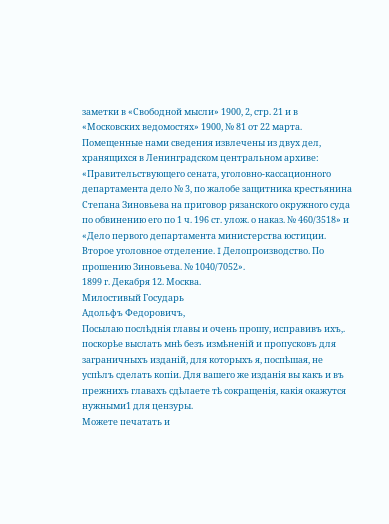заметки в «Свободной мысли» 1900, 2, стр. 21 и в «Московских ведомостях» 1900, № 81 от 22 марта. Помещенные нами сведения извлечены из двух дел, хранящихся в Ленинградском центральном архиве: «Правительствующего сената, уголовно-кассационного департамента дело № 3, по жалобе защитника крестьянина Степана Зиновьева на приговор рязанского окружного суда по обвинению его по 1 ч. 196 ст. улож. о наказ. № 460/3518» и «Дело первого департамента министерства юстиции. Второе уголовное отделение. I Делопроизводство. По прошению Зиновьева. № 1040/7052».
1899 г. Декабря 12. Москва.
Милостивый Государь
Адольфъ Федоровичъ,
Посылаю послѣднія главы и очень прошу, исправивъ ихъ,. поскорѣе выслать мнѣ безъ измѣненій и пропусковъ для заграничныхъ изданій, для которыхъ я, поспѣшая, не успѣлъ сделать копіи. Для вашего же изданія вы какъ и въ прежнихъ главахъ сдѣлаете тѣ сокращенія, какія окажутся нужными1 для цензуры.
Можете печатать и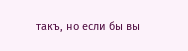такъ, но если бы вы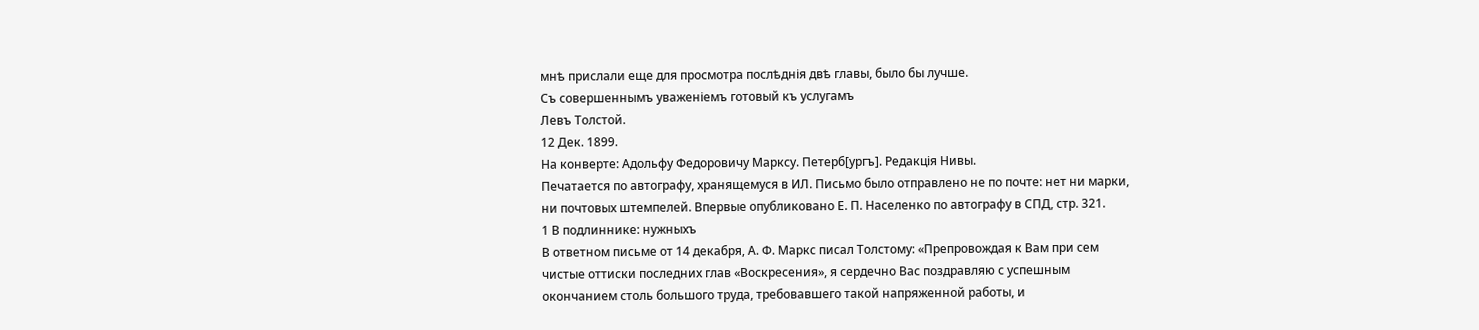мнѣ прислали еще для просмотра послѣднія двѣ главы, было бы лучше.
Съ совершеннымъ уваженіемъ готовый къ услугамъ
Левъ Толстой.
12 Дек. 1899.
На конверте: Адольфу Федоровичу Марксу. Петерб[ургъ]. Редакція Нивы.
Печатается по автографу, хранящемуся в ИЛ. Письмо было отправлено не по почте: нет ни марки, ни почтовых штемпелей. Впервые опубликовано Е. П. Населенко по автографу в СПД, стр. 321.
1 В подлиннике: нужныхъ
В ответном письме от 14 декабря, А. Ф. Маркс писал Толстому: «Препровождая к Вам при сем чистые оттиски последних глав «Воскресения», я сердечно Вас поздравляю с успешным окончанием столь большого труда, требовавшего такой напряженной работы, и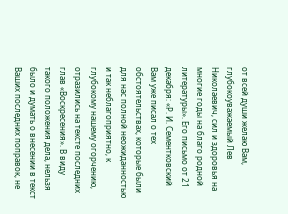от всей души желаю Вам, глубокоуважаемый Лев Николаевич, сил и здоровья на многие годы на благо родной литературы». Его письмо от 21 декабря: «Р. И. Сементковский Вам уже писал о тех обстоятельствах, которые были для нас полной неожиданностью и так неблагоприятно, к глубокому нашему огорчению, отразились на тексте последних глав «Воскресения». В виду такого положения дела, нельзя было и думать о внесении в текст Ваших последних поправок, не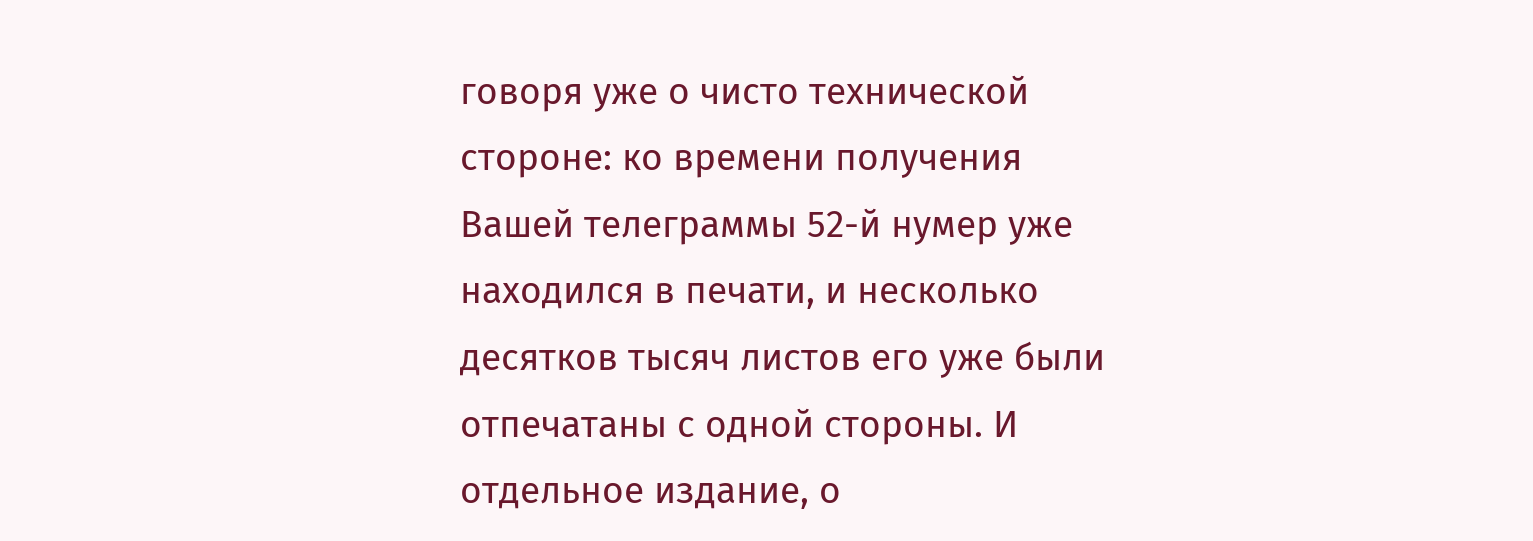говоря уже о чисто технической стороне: ко времени получения Вашей телеграммы 52-й нумер уже находился в печати, и несколько десятков тысяч листов его уже были отпечатаны с одной стороны. И отдельное издание, о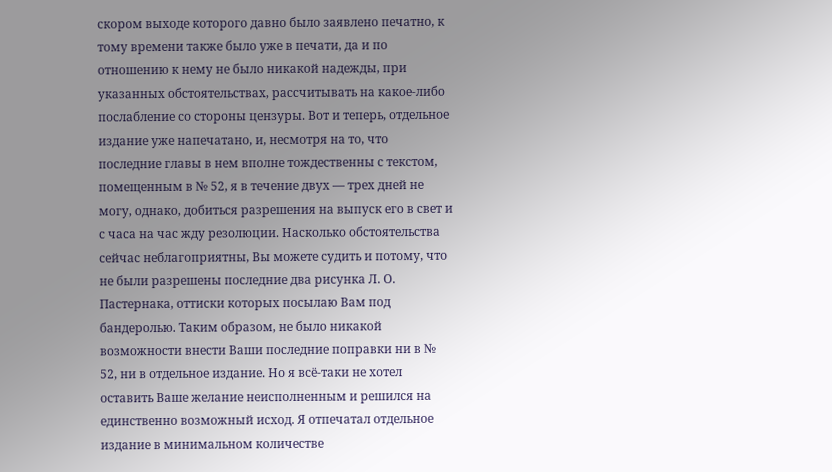скором выходе которого давно было заявлено печатно, к тому времени также было уже в печати, да и по отношению к нему не было никакой надежды, при указанных обстоятельствах, рассчитывать на какое-либо послабление со стороны цензуры. Вот и теперь, отдельное издание уже напечатано, и, несмотря на то, что последние главы в нем вполне тождественны с текстом, помещенным в № 52, я в течение двух — трех дней не могу, однако, добиться разрешения на выпуск его в свет и с часа на час жду резолюции. Насколько обстоятельства сейчас неблагоприятны, Вы можете судить и потому, что не были разрешены последние два рисунка Л. О. Пастернака, оттиски которых посылаю Вам под бандеролью. Таким образом, не было никакой возможности внести Ваши последние поправки ни в № 52, ни в отдельное издание. Но я всё-таки не хотел оставить Ваше желание неисполненным и решился на единственно возможный исход. Я отпечатал отдельное издание в минимальном количестве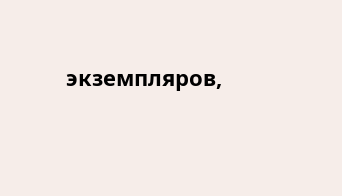экземпляров,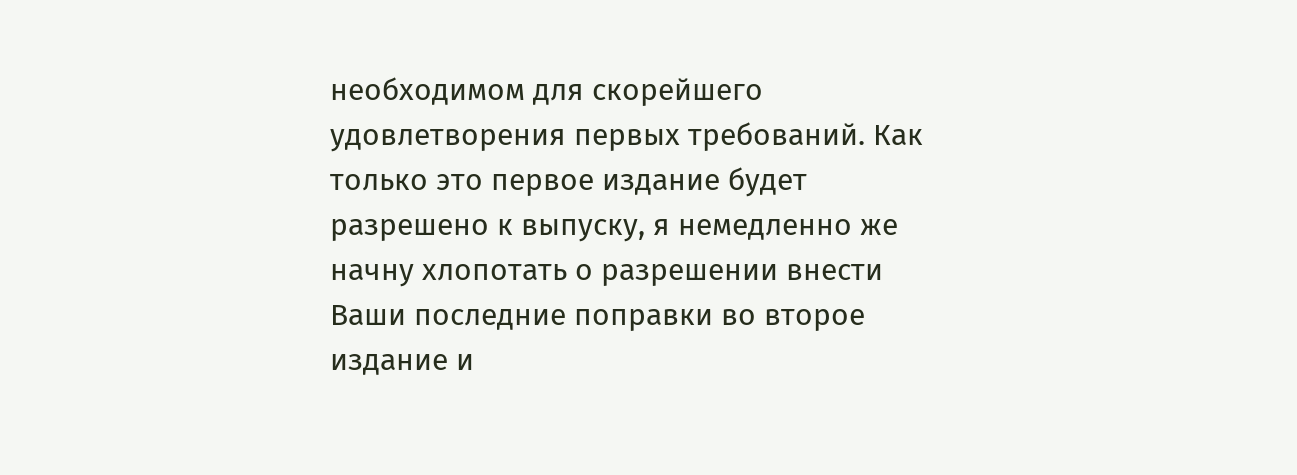необходимом для скорейшего удовлетворения первых требований. Как только это первое издание будет разрешено к выпуску, я немедленно же начну хлопотать о разрешении внести Ваши последние поправки во второе издание и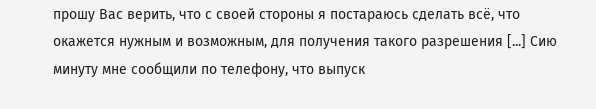прошу Вас верить, что с своей стороны я постараюсь сделать всё, что окажется нужным и возможным, для получения такого разрешения [...] Сию минуту мне сообщили по телефону, что выпуск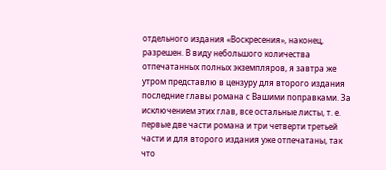отдельного издания «Воскресения», наконец, разрешен. В виду небольшого количества отпечатанных полных экземпляров, я завтра же утром представлю в цензуру для второго издания последние главы романа с Вашими поправками. За исключением этих глав, все остальные листы, т. е. первые две части романа и три четверти третьей части и для второго издания уже отпечатаны, так что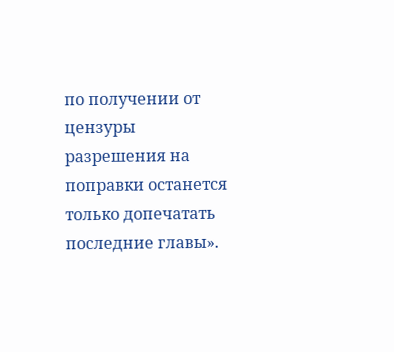по получении от цензуры разрешения на поправки останется только допечатать последние главы».